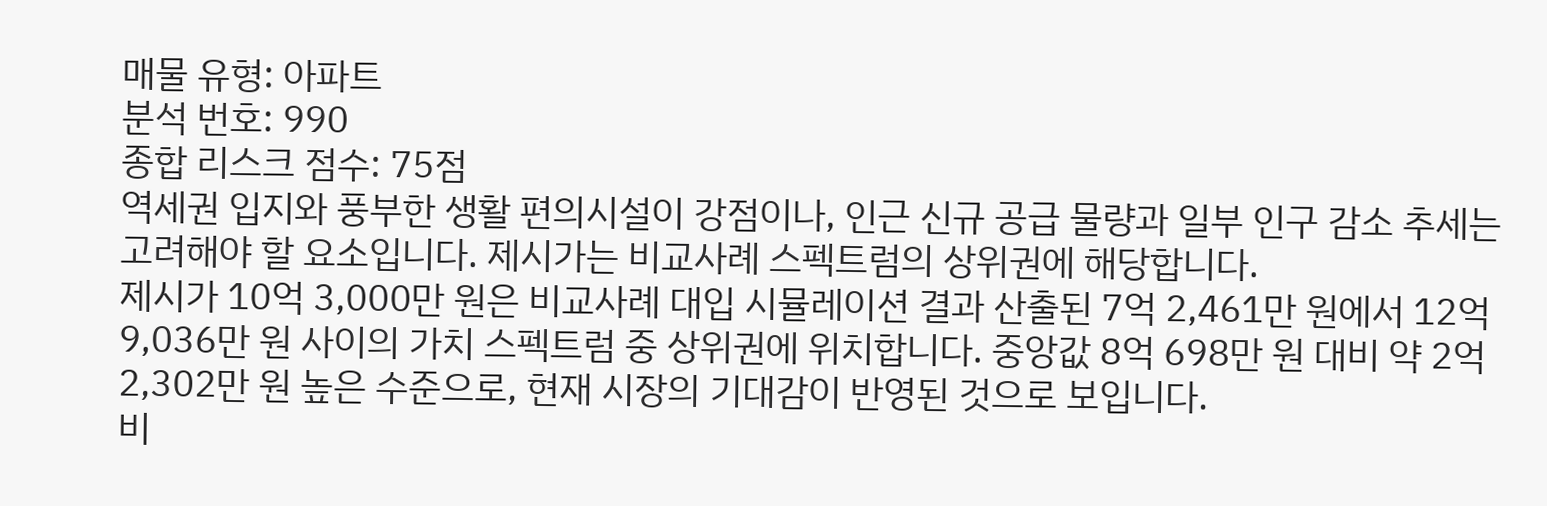매물 유형: 아파트
분석 번호: 990
종합 리스크 점수: 75점
역세권 입지와 풍부한 생활 편의시설이 강점이나, 인근 신규 공급 물량과 일부 인구 감소 추세는 고려해야 할 요소입니다. 제시가는 비교사례 스펙트럼의 상위권에 해당합니다.
제시가 10억 3,000만 원은 비교사례 대입 시뮬레이션 결과 산출된 7억 2,461만 원에서 12억 9,036만 원 사이의 가치 스펙트럼 중 상위권에 위치합니다. 중앙값 8억 698만 원 대비 약 2억 2,302만 원 높은 수준으로, 현재 시장의 기대감이 반영된 것으로 보입니다.
비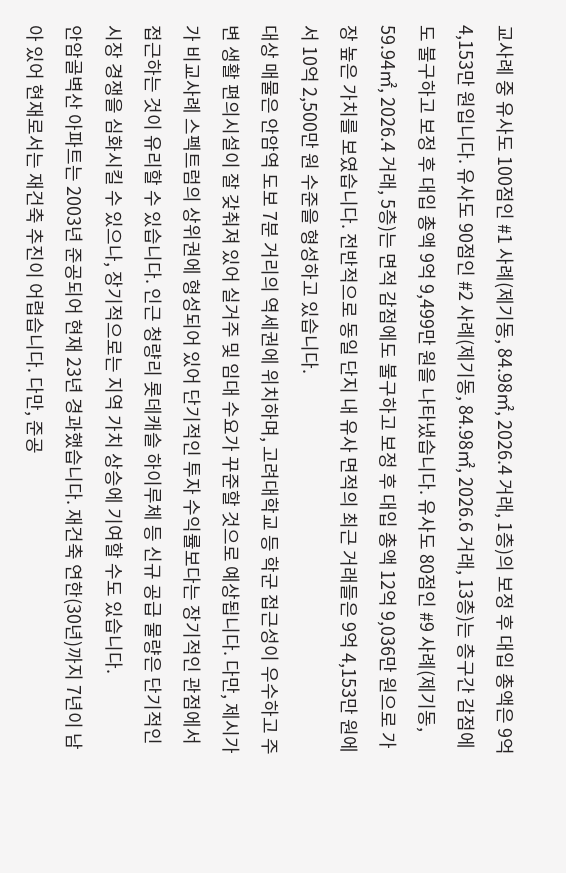교사례 중 유사도 100점인 #1 사례(제기동, 84.98㎡, 2026.4 거래, 1층)의 보정 후 대입 총액은 9억 4,153만 원입니다. 유사도 90점인 #2 사례(제기동, 84.98㎡, 2026.6 거래, 13층)는 층구간 감점에도 불구하고 보정 후 대입 총액 9억 9,499만 원을 나타냈습니다. 유사도 80점인 #9 사례(제기동, 59.94㎡, 2026.4 거래, 5층)는 면적 감점에도 불구하고 보정 후 대입 총액 12억 9,036만 원으로 가장 높은 가치를 보였습니다. 전반적으로 동일 단지 내 유사 면적의 최근 거래들은 9억 4,153만 원에서 10억 2,500만 원 수준을 형성하고 있습니다.
대상 매물은 안암역 도보 7분 거리의 역세권에 위치하며, 고려대학교 등 학군 접근성이 우수하고 주변 생활 편의시설이 잘 갖춰져 있어 실거주 및 임대 수요가 꾸준할 것으로 예상됩니다. 다만, 제시가가 비교사례 스펙트럼의 상위권에 형성되어 있어 단기적인 투자 수익률보다는 장기적인 관점에서 접근하는 것이 유리할 수 있습니다. 인근 청량리 롯데캐슬 하이루체 등 신규 공급 물량은 단기적인 시장 경쟁을 심화시킬 수 있으나, 장기적으로는 지역 가치 상승에 기여할 수도 있습니다.
안암골벽산 아파트는 2003년 준공되어 현재 23년 경과했습니다. 재건축 연한(30년)까지 7년이 남아 있어 현재로서는 재건축 추진이 어렵습니다. 다만, 준공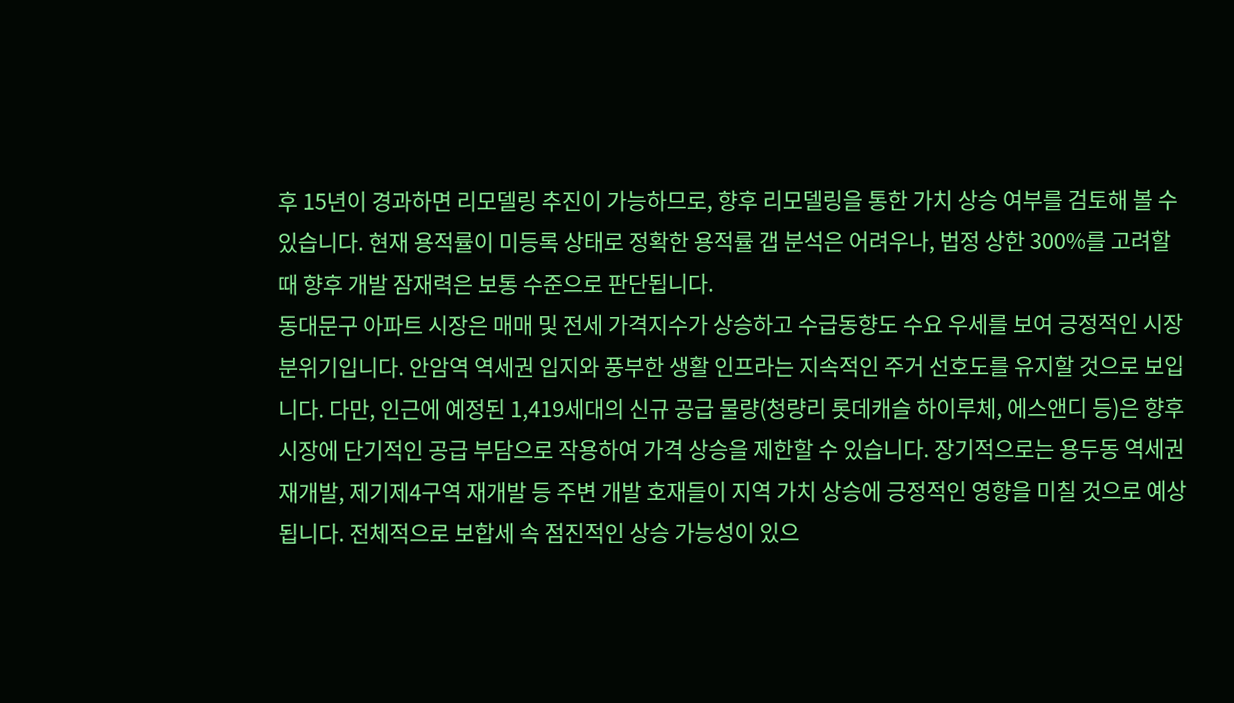후 15년이 경과하면 리모델링 추진이 가능하므로, 향후 리모델링을 통한 가치 상승 여부를 검토해 볼 수 있습니다. 현재 용적률이 미등록 상태로 정확한 용적률 갭 분석은 어려우나, 법정 상한 300%를 고려할 때 향후 개발 잠재력은 보통 수준으로 판단됩니다.
동대문구 아파트 시장은 매매 및 전세 가격지수가 상승하고 수급동향도 수요 우세를 보여 긍정적인 시장 분위기입니다. 안암역 역세권 입지와 풍부한 생활 인프라는 지속적인 주거 선호도를 유지할 것으로 보입니다. 다만, 인근에 예정된 1,419세대의 신규 공급 물량(청량리 롯데캐슬 하이루체, 에스앤디 등)은 향후 시장에 단기적인 공급 부담으로 작용하여 가격 상승을 제한할 수 있습니다. 장기적으로는 용두동 역세권 재개발, 제기제4구역 재개발 등 주변 개발 호재들이 지역 가치 상승에 긍정적인 영향을 미칠 것으로 예상됩니다. 전체적으로 보합세 속 점진적인 상승 가능성이 있으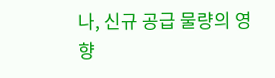나, 신규 공급 물량의 영향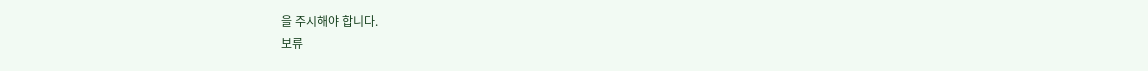을 주시해야 합니다.
보류